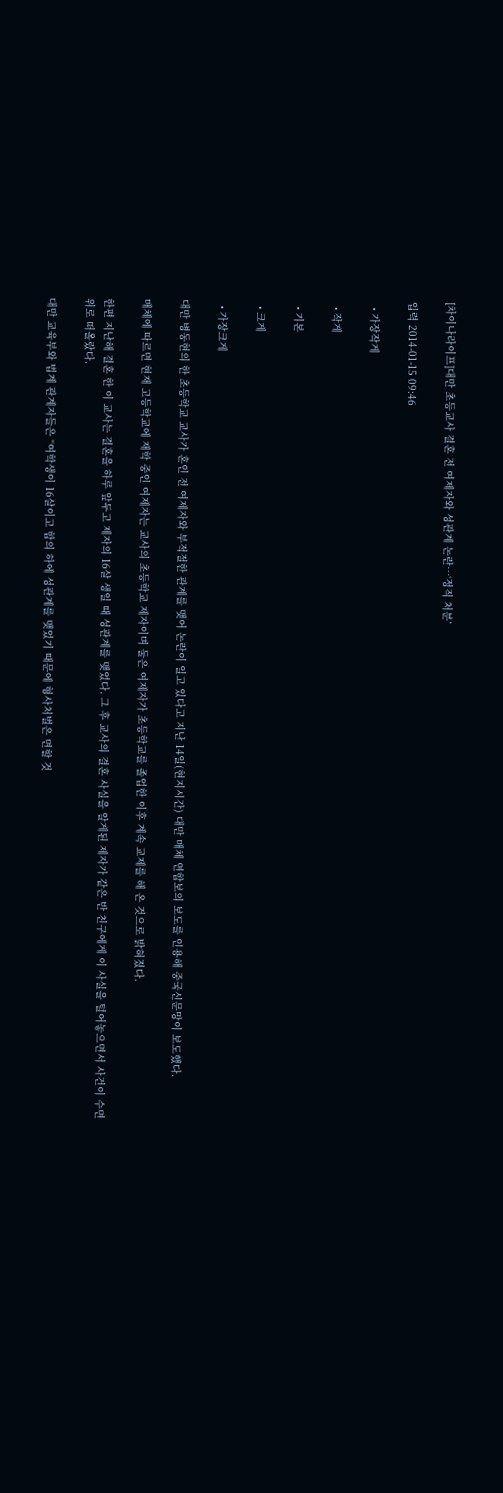[차이나라이프]대만 초등교사 결혼 전 여제자와 성관계 논란…‘정직 처분’

입력 2014-01-15 09:46

  • 가장작게

  • 작게

  • 기본

  • 크게

  • 가장크게

대만 병동현의 한 초등학교 교사가 혼인 전 여제자와 부적절한 관계를 맺어 논란이 일고 있다고 지난 14일(현지시간) 대만 매체 연합보의 보도를 인용해 중국신문망이 보도했다.

매체에 따르면 현재 고등학교에 재학 중인 여제자는 교사의 초등학교 제자이며 둘은 여제자가 초등학교를 졸업한 이후 계속 교제를 해 온 것으로 밝혀졌다.

한편 지난해 결혼 한 이 교사는 결혼을 하루 앞두고 제자의 16살 생일 때 성관계를 맺었다. 그 후 교사의 결혼 사실을 알게된 제자가 같은 반 친구에게 이 사실을 털어놓으면서 사건이 수면 위로 떠올랐다.

대만 교육부와 법계 관계자들은 “여학생이 16살이고 합의 하에 성관계를 맺었기 때문에 형사처벌은 면할 것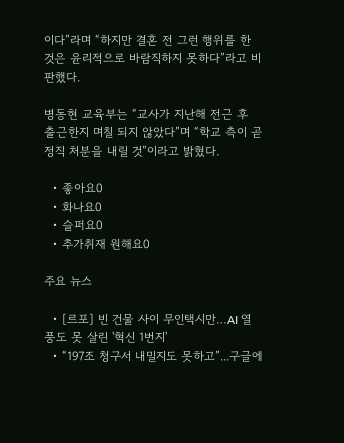이다”라며 “하지만 결혼 전 그런 행위를 한 것은 윤리적으로 바람직하지 못하다”라고 비판했다.

병동현 교육부는 “교사가 지난해 전근 후 출근한지 며칠 되지 않았다”며 “학교 측이 곧 정직 처분을 내릴 것”이라고 밝혔다.

  • 좋아요0
  • 화나요0
  • 슬퍼요0
  • 추가취재 원해요0

주요 뉴스

  • [르포] 빈 건물 사이 무인택시만…AI 열풍도 못 살린 '혁신 1번지'
  • “197조 청구서 내밀지도 못하고”...구글에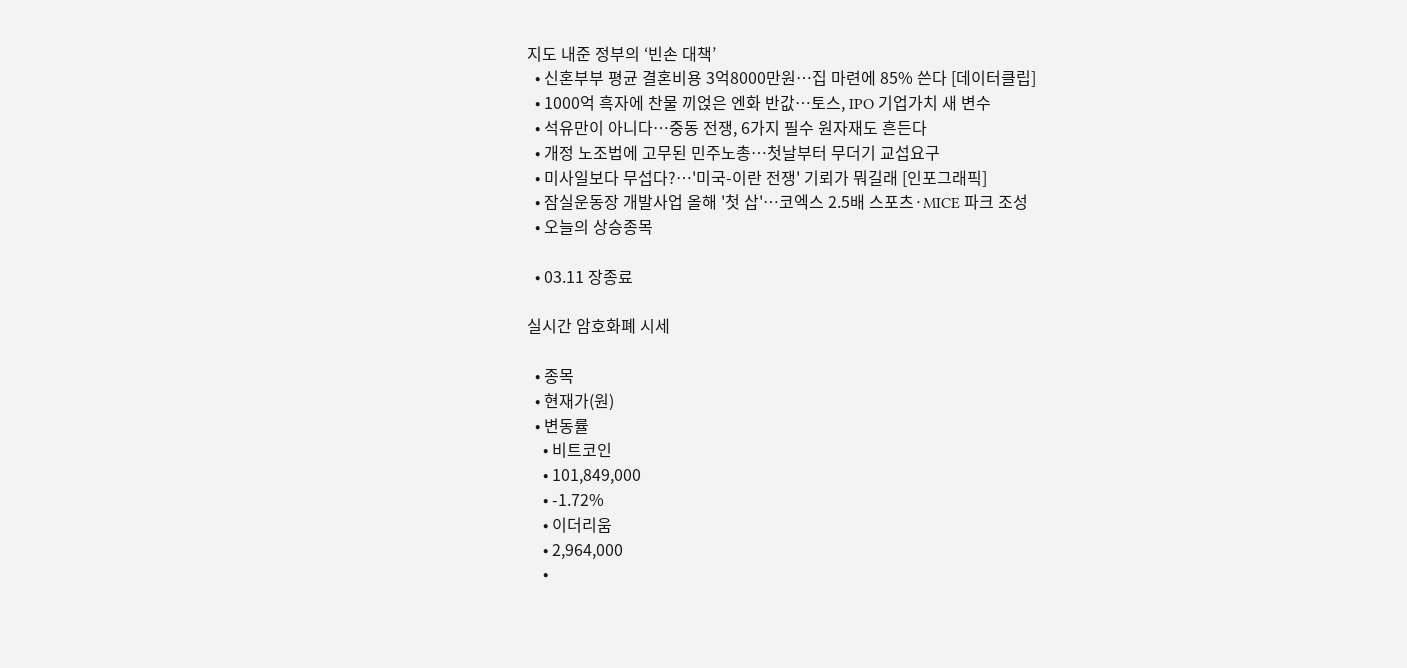지도 내준 정부의 ‘빈손 대책’
  • 신혼부부 평균 결혼비용 3억8000만원…집 마련에 85% 쓴다 [데이터클립]
  • 1000억 흑자에 찬물 끼얹은 엔화 반값…토스, IPO 기업가치 새 변수
  • 석유만이 아니다⋯중동 전쟁, 6가지 필수 원자재도 흔든다
  • 개정 노조법에 고무된 민주노총⋯첫날부터 무더기 교섭요구
  • 미사일보다 무섭다?…'미국-이란 전쟁' 기뢰가 뭐길래 [인포그래픽]
  • 잠실운동장 개발사업 올해 '첫 삽'…코엑스 2.5배 스포츠·MICE 파크 조성
  • 오늘의 상승종목

  • 03.11 장종료

실시간 암호화폐 시세

  • 종목
  • 현재가(원)
  • 변동률
    • 비트코인
    • 101,849,000
    • -1.72%
    • 이더리움
    • 2,964,000
    •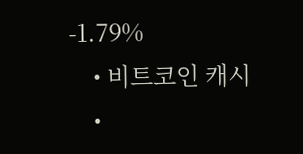-1.79%
    • 비트코인 캐시
    •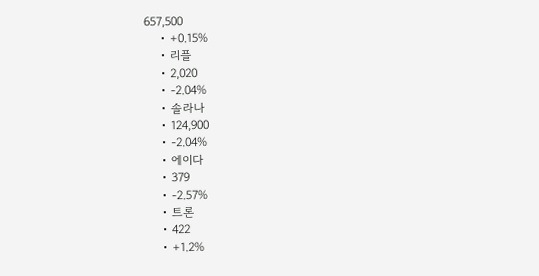657,500
    • +0.15%
    • 리플
    • 2,020
    • -2.04%
    • 솔라나
    • 124,900
    • -2.04%
    • 에이다
    • 379
    • -2.57%
    • 트론
    • 422
    • +1.2%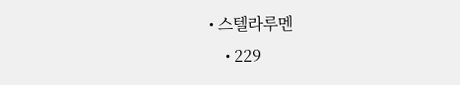• 스텔라루멘
    • 229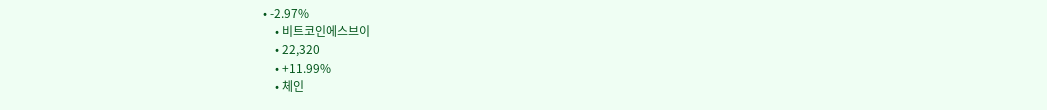• -2.97%
    • 비트코인에스브이
    • 22,320
    • +11.99%
    • 체인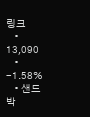링크
    • 13,090
    • -1.58%
    • 샌드박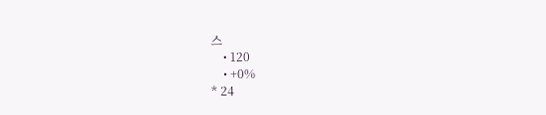스
    • 120
    • +0%
* 24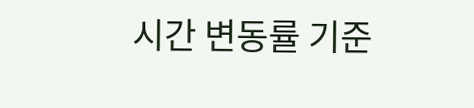시간 변동률 기준